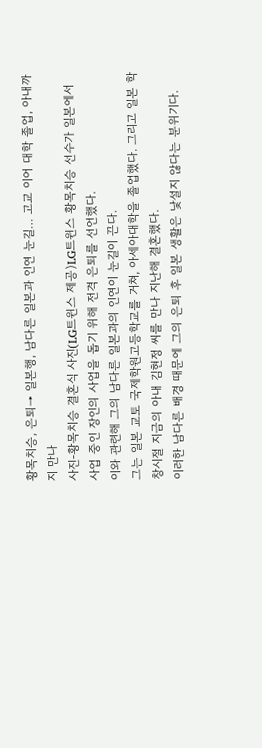황목치승, 은퇴→ 일본행, 남다른 일본과 인연 눈길… 고교 이어 대학 졸업, 아내까지 만나
사진-황목치승 결혼식 사진(LG트윈스 제공)LG트윈스 황목치승 선수가 일본에서 사업 중인 장인의 사업을 돕기 위해 전격 은퇴를 선언했다.
이와 관련해 그의 남다른 일본과의 인연이 눈길이 끈다.
그는 일본 교토 국제학원고등학교를 거쳐, 아세아대학을 졸업했다. 그리고 일본 학창시절 지금의 아내 김현정 씨를 만나 지난해 결혼했다.
이러한 남다른 배경 때문에 그의 은퇴 후 일본 생활은 낯설지 않다는 분위기다.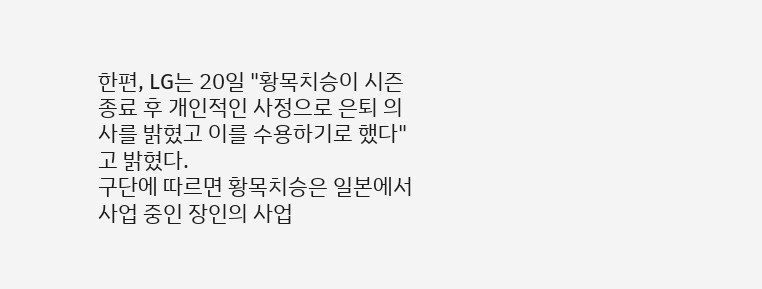한편, LG는 20일 "황목치승이 시즌 종료 후 개인적인 사정으로 은퇴 의사를 밝혔고 이를 수용하기로 했다"고 밝혔다.
구단에 따르면 황목치승은 일본에서 사업 중인 장인의 사업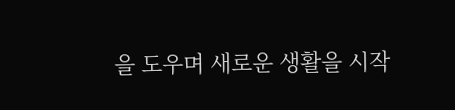을 도우며 새로운 생활을 시작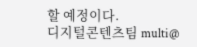할 예정이다.
디지털콘텐츠팀 multi@